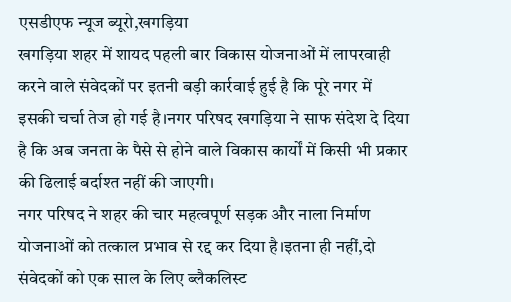एसडीएफ न्यूज ब्यूरो,खगड़िया
खगड़िया शहर में शायद पहली बार विकास योजनाओं में लापरवाही करने वाले संवेदकों पर इतनी बड़ी कार्रवाई हुई है कि पूरे नगर में इसकी चर्चा तेज हो गई है।नगर परिषद खगड़िया ने साफ संदेश दे दिया है कि अब जनता के पैसे से होने वाले विकास कार्यों में किसी भी प्रकार की ढिलाई बर्दाश्त नहीं की जाएगी।
नगर परिषद ने शहर की चार महत्वपूर्ण सड़क और नाला निर्माण योजनाओं को तत्काल प्रभाव से रद्द कर दिया है।इतना ही नहीं,दो संवेदकों को एक साल के लिए ब्लैकलिस्ट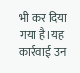भी कर दिया गया है।यह कार्रवाई उन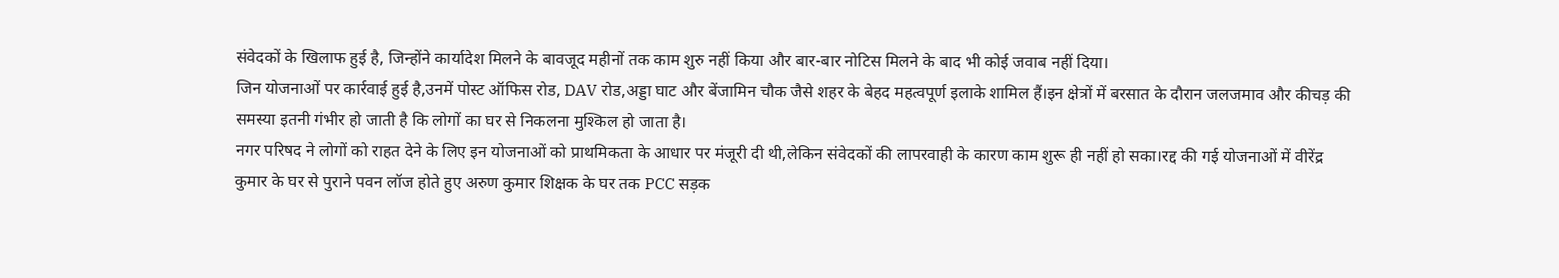संवेदकों के खिलाफ हुई है, जिन्होंने कार्यादेश मिलने के बावजूद महीनों तक काम शुरु नहीं किया और बार-बार नोटिस मिलने के बाद भी कोई जवाब नहीं दिया।
जिन योजनाओं पर कार्रवाई हुई है,उनमें पोस्ट ऑफिस रोड, DAV रोड,अड्डा घाट और बेंजामिन चौक जैसे शहर के बेहद महत्वपूर्ण इलाके शामिल हैं।इन क्षेत्रों में बरसात के दौरान जलजमाव और कीचड़ की समस्या इतनी गंभीर हो जाती है कि लोगों का घर से निकलना मुश्किल हो जाता है।
नगर परिषद ने लोगों को राहत देने के लिए इन योजनाओं को प्राथमिकता के आधार पर मंजूरी दी थी,लेकिन संवेदकों की लापरवाही के कारण काम शुरू ही नहीं हो सका।रद्द की गई योजनाओं में वीरेंद्र कुमार के घर से पुराने पवन लॉज होते हुए अरुण कुमार शिक्षक के घर तक PCC सड़क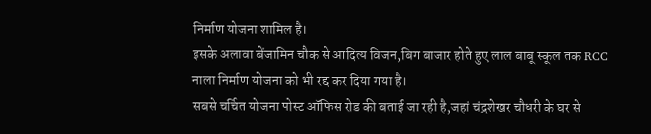निर्माण योजना शामिल है।
इसके अलावा बेंजामिन चौक से आदित्य विजन,बिग बाजार होते हुए लाल बाबू स्कूल तक RCC नाला निर्माण योजना को भी रद्द कर दिया गया है।
सबसे चर्चित योजना पोस्ट ऑफिस रोड की बताई जा रही है,जहां चंद्रशेखर चौधरी के घर से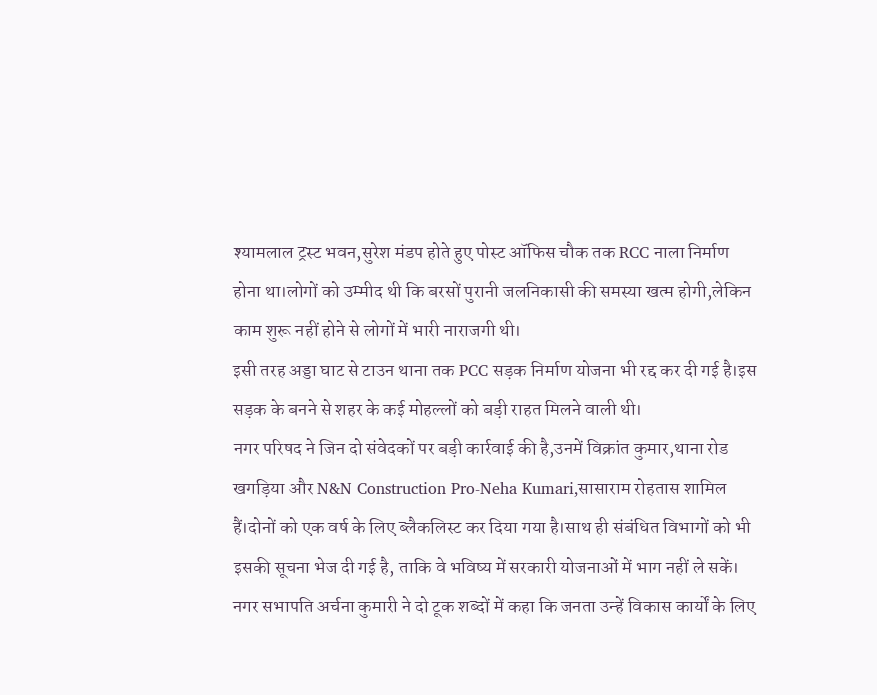श्यामलाल ट्रस्ट भवन,सुरेश मंडप होते हुए पोस्ट ऑफिस चौक तक RCC नाला निर्माण होना था।लोगों को उम्मीद थी कि बरसों पुरानी जलनिकासी की समस्या खत्म होगी,लेकिन काम शुरू नहीं होने से लोगों में भारी नाराजगी थी।
इसी तरह अड्डा घाट से टाउन थाना तक PCC सड़क निर्माण योजना भी रद्द कर दी गई है।इस सड़क के बनने से शहर के कई मोहल्लों को बड़ी राहत मिलने वाली थी।
नगर परिषद ने जिन दो संवेदकों पर बड़ी कार्रवाई की है,उनमें विक्रांत कुमार,थाना रोड खगड़िया और N&N Construction Pro-Neha Kumari,सासाराम रोहतास शामिल हैं।दोनों को एक वर्ष के लिए ब्लैकलिस्ट कर दिया गया है।साथ ही संबंधित विभागों को भी इसकी सूचना भेज दी गई है, ताकि वे भविष्य में सरकारी योजनाओं में भाग नहीं ले सकें।
नगर सभापति अर्चना कुमारी ने दो टूक शब्दों में कहा कि जनता उन्हें विकास कार्यों के लिए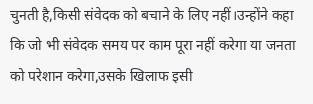चुनती है,किसी संवेदक को बचाने के लिए नहीं।उन्होंने कहा कि जो भी संवेदक समय पर काम पूरा नहीं करेगा या जनता को परेशान करेगा,उसके खिलाफ इसी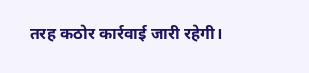तरह कठोर कार्रवाई जारी रहेगी।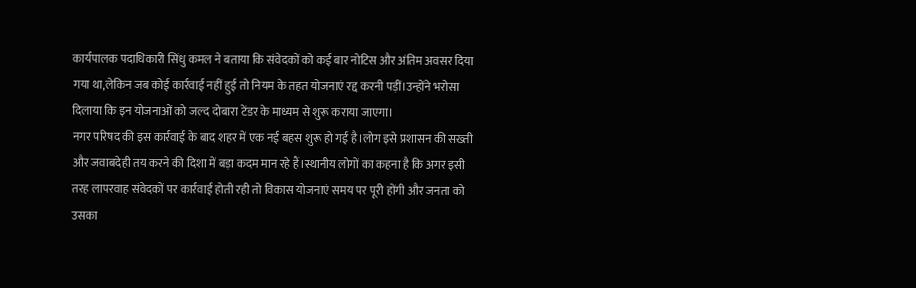कार्यपालक पदाधिकारी सिंधु कमल ने बताया कि संवेदकों को कई बार नोटिस और अंतिम अवसर दिया गया था,लेकिन जब कोई कार्रवाई नहीं हुई तो नियम के तहत योजनाएं रद्द करनी पड़ीं।उन्होंने भरोसा दिलाया कि इन योजनाओं को जल्द दोबारा टेंडर के माध्यम से शुरू कराया जाएगा।
नगर परिषद की इस कार्रवाई के बाद शहर में एक नई बहस शुरू हो गई है।लोग इसे प्रशासन की सख्ती और जवाबदेही तय करने की दिशा में बड़ा कदम मान रहे हैं।स्थानीय लोगों का कहना है कि अगर इसी तरह लापरवाह संवेदकों पर कार्रवाई होती रही तो विकास योजनाएं समय पर पूरी होंगी और जनता को उसका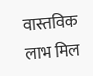वास्तविक लाभ मिल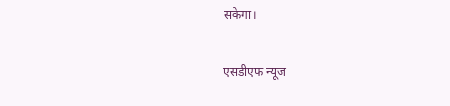सकेगा।

एसडीएफ न्यूज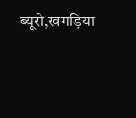ब्यूरो,खगड़िया